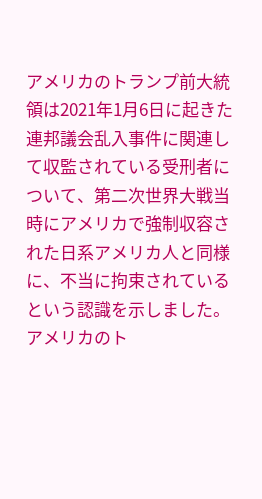アメリカのトランプ前大統領は2021年1月6日に起きた連邦議会乱入事件に関連して収監されている受刑者について、第二次世界大戦当時にアメリカで強制収容された日系アメリカ人と同様に、不当に拘束されているという認識を示しました。
アメリカのト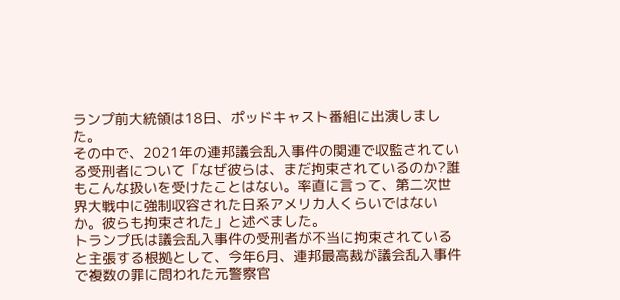ランプ前大統領は18日、ポッドキャスト番組に出演しました。
その中で、2021年の連邦議会乱入事件の関連で収監されている受刑者について「なぜ彼らは、まだ拘束されているのか?誰もこんな扱いを受けたことはない。率直に言って、第二次世界大戦中に強制収容された日系アメリカ人くらいではないか。彼らも拘束された」と述べました。
トランプ氏は議会乱入事件の受刑者が不当に拘束されていると主張する根拠として、今年6月、連邦最高裁が議会乱入事件で複数の罪に問われた元警察官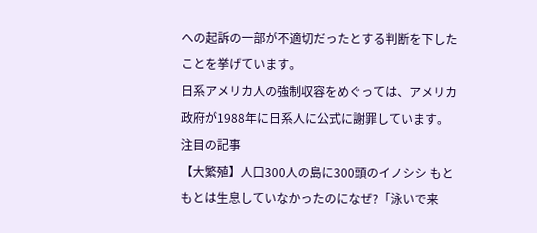への起訴の一部が不適切だったとする判断を下したことを挙げています。
日系アメリカ人の強制収容をめぐっては、アメリカ政府が1988年に日系人に公式に謝罪しています。
注目の記事
【大繁殖】人口300人の島に300頭のイノシシ もともとは生息していなかったのになぜ?「泳いで来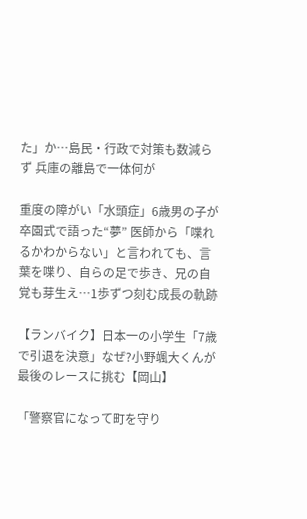た」か…島民・行政で対策も数減らず 兵庫の離島で一体何が

重度の障がい「水頭症」6歳男の子が卒園式で語った“夢” 医師から「喋れるかわからない」と言われても、言葉を喋り、自らの足で歩き、兄の自覚も芽生え…1歩ずつ刻む成長の軌跡

【ランバイク】日本一の小学生「7歳で引退を決意」なぜ?小野颯大くんが最後のレースに挑む【岡山】

「警察官になって町を守り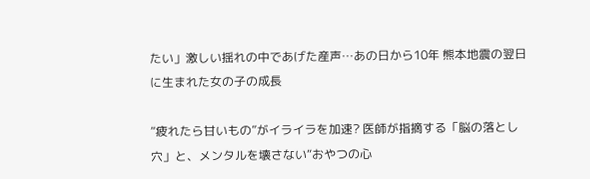たい」激しい揺れの中であげた産声…あの日から10年 熊本地震の翌日に生まれた女の子の成長

“疲れたら甘いもの”がイライラを加速? 医師が指摘する「脳の落とし穴」と、メンタルを壊さない“おやつの心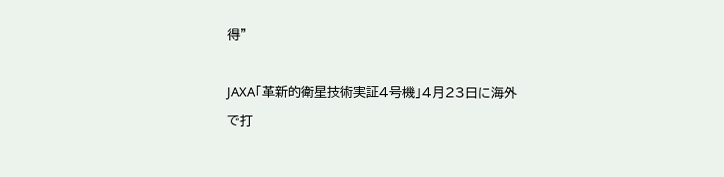得”

JAXA「革新的衛星技術実証4号機」4月23日に海外で打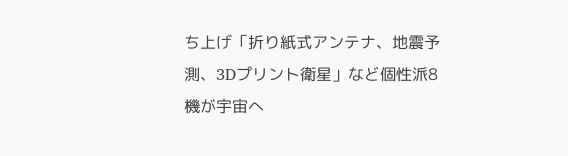ち上げ「折り紙式アンテナ、地震予測、3Dプリント衛星」など個性派8機が宇宙へ